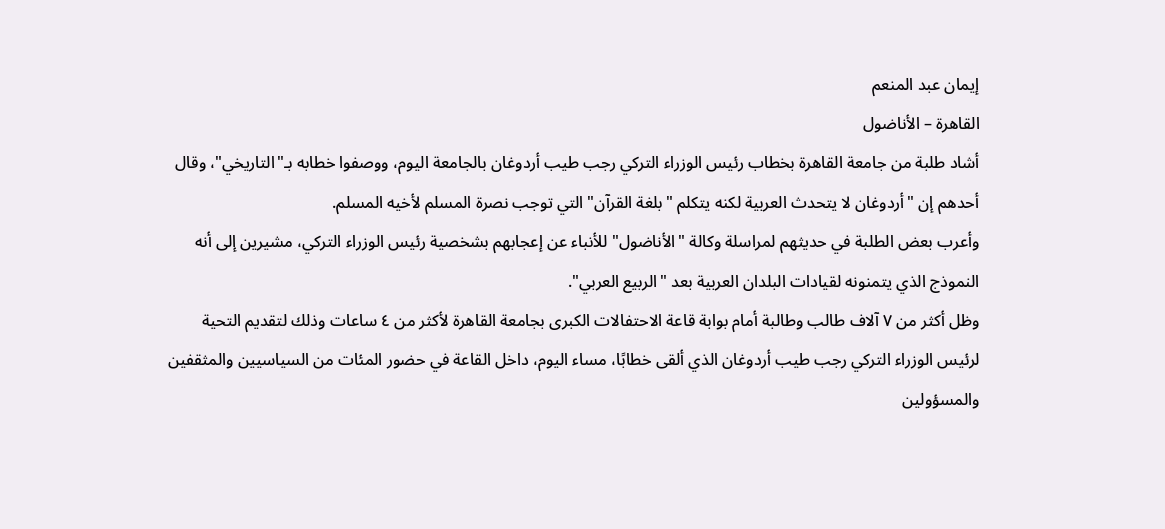إيمان عبد المنعم
القاهرة – الأناضول
أشاد طلبة من جامعة القاهرة بخطاب رئيس الوزراء التركي رجب طيب أردوغان بالجامعة اليوم، ووصفوا خطابه بـ"التاريخي"، وقال أحدهم إن "أردوغان لا يتحدث العربية لكنه يتكلم "بلغة القرآن" التي توجب نصرة المسلم لأخيه المسلم.
وأعرب بعض الطلبة في حديثهم لمراسلة وكالة "الأناضول" للأنباء عن إعجابهم بشخصية رئيس الوزراء التركي، مشيرين إلى أنه النموذج الذي يتمنونه لقيادات البلدان العربية بعد "الربيع العربي".
وظل أكثر من ٧ آلاف طالب وطالبة أمام بوابة قاعة الاحتفالات الكبرى بجامعة القاهرة لأكثر من ٤ ساعات وذلك لتقديم التحية لرئيس الوزراء التركي رجب طيب أردوغان الذي ألقى خطابًا، مساء اليوم، داخل القاعة في حضور المئات من السياسيين والمثقفين والمسؤولين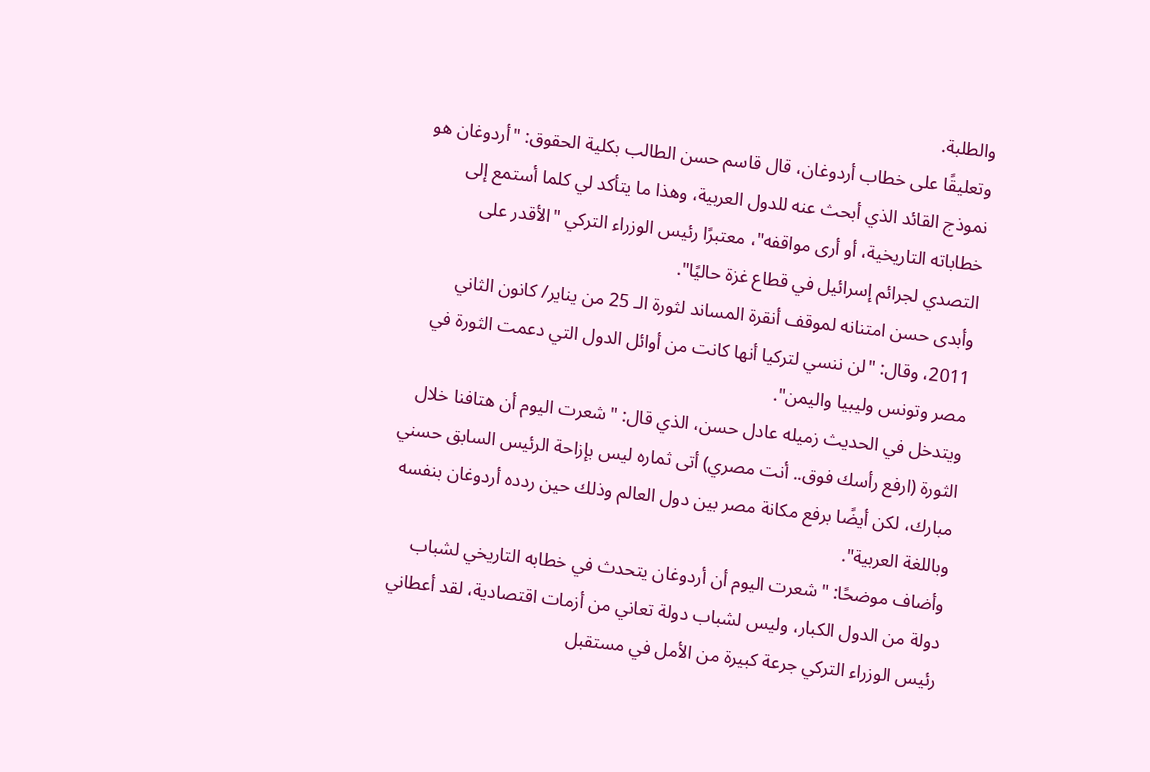والطلبة.
وتعليقًا على خطاب أردوغان، قال قاسم حسن الطالب بكلية الحقوق: "أردوغان هو نموذج القائد الذي أبحث عنه للدول العربية، وهذا ما يتأكد لي كلما أستمع إلى خطاباته التاريخية، أو أرى مواقفه"، معتبرًا رئيس الوزراء التركي "الأقدر على التصدي لجرائم إسرائيل في قطاع غزة حاليًا".
وأبدى حسن امتنانه لموقف أنقرة المساند لثورة الـ 25 من يناير/ كانون الثاني 2011، وقال: "لن ننسي لتركيا أنها كانت من أوائل الدول التي دعمت الثورة في مصر وتونس وليبيا واليمن".
ويتدخل في الحديث زميله عادل حسن، الذي قال: "شعرت اليوم أن هتافنا خلال الثورة (ارفع رأسك فوق.. أنت مصري) أتى ثماره ليس بإزاحة الرئيس السابق حسني مبارك، لكن أيضًا برفع مكانة مصر بين دول العالم وذلك حين ردده أردوغان بنفسه وباللغة العربية".
وأضاف موضحًا: "شعرت اليوم أن أردوغان يتحدث في خطابه التاريخي لشباب دولة من الدول الكبار، وليس لشباب دولة تعاني من أزمات اقتصادية، لقد أعطاني رئيس الوزراء التركي جرعة كبيرة من الأمل في مستقبل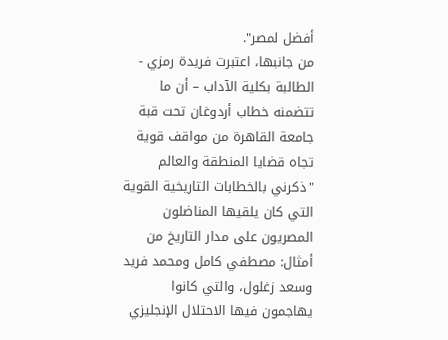أفضل لمصر".
من جانبها، اعتبرت فريدة رمزي - الطالبة بكلية الآداب – أن ما تتضمنه خطاب أردوغان تحت قبة جامعة القاهرة من مواقف قوية تجاه قضايا المنطقة والعالم "ذكرني بالخطابات التاريخية القوية التي كان يلقيها المناضلون المصريون على مدار التاريخ من أمثال: مصطفي كامل ومحمد فريد وسعد زغلول، والتي كانوا يهاجمون فيها الاحتلال الإنجليزي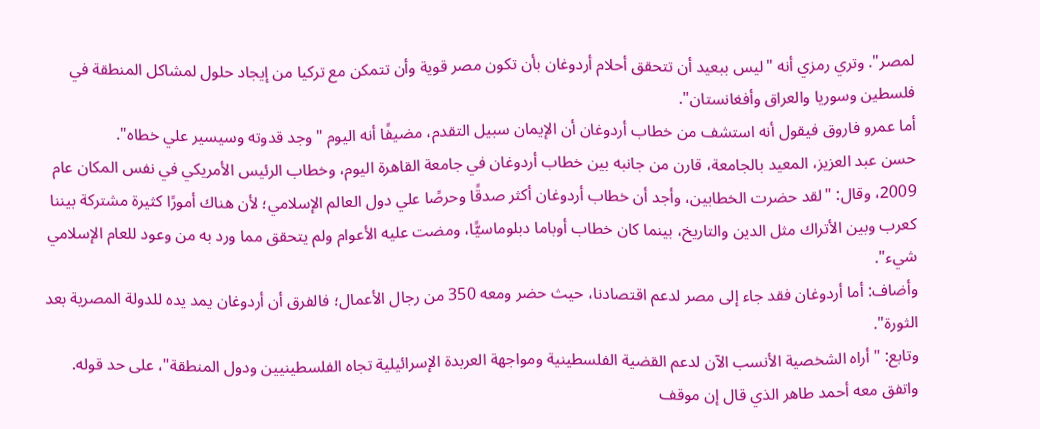لمصر". وتري رمزي أنه "ليس ببعيد أن تتحقق أحلام أردوغان بأن تكون مصر قوية وأن تتمكن مع تركيا من إيجاد حلول لمشاكل المنطقة في فلسطين وسوريا والعراق وأفغانستان".
أما عمرو فاروق فيقول أنه استشف من خطاب أردوغان أن الإيمان سبيل التقدم، مضيفًا أنه اليوم "وجد قدوته وسيسير علي خطاه".
حسن عبد العزيز، المعيد بالجامعة، قارن من جانبه بين خطاب أردوغان في جامعة القاهرة اليوم، وخطاب الرئيس الأمريكي في نفس المكان عام 2009، وقال: "لقد حضرت الخطابين، وأجد أن خطاب أردوغان أكثر صدقًا وحرصًا علي دول العالم الإسلامي؛ لأن هناك أمورًا كثيرة مشتركة بيننا كعرب وبين الأتراك مثل الدين والتاريخ، بينما كان خطاب أوباما دبلوماسيًّا، ومضت عليه الأعوام ولم يتحقق مما ورد به من وعود للعام الإسلامي شيء".
وأضاف: أما أردوغان فقد جاء إلى مصر لدعم اقتصادنا، حيث حضر ومعه 350 من رجال الأعمال؛ فالفرق أن أردوغان يمد يده للدولة المصرية بعد الثورة".
وتابع: "أراه الشخصية الأنسب الآن لدعم القضية الفلسطينية ومواجهة العربدة الإسرائيلية تجاه الفلسطينيين ودول المنطقة"، على حد قوله.
واتفق معه أحمد طاهر الذي قال إن موقف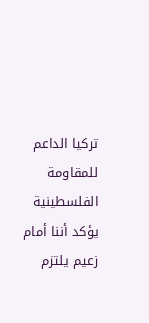تركيا الداعم للمقاومة الفلسطينية يؤكد أننا أمام زعيم يلتزم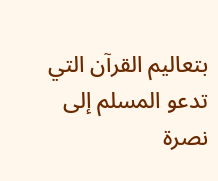بتعاليم القرآن التي تدعو المسلم إلى نصرة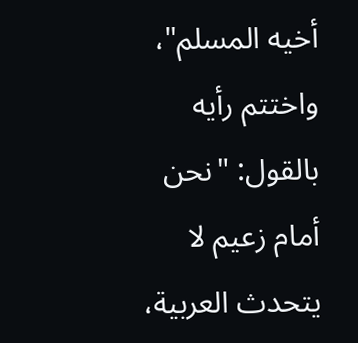أخيه المسلم"، واختتم رأيه بالقول: "نحن أمام زعيم لا يتحدث العربية،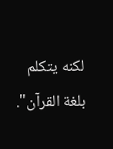لكنه يتكلم بلغة القرآن".